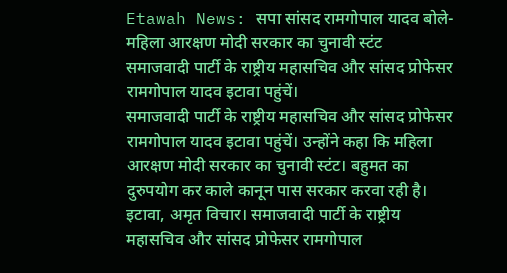Etawah News: सपा सांसद रामगोपाल यादव बोले- महिला आरक्षण मोदी सरकार का चुनावी स्टंट
समाजवादी पार्टी के राष्ट्रीय महासचिव और सांसद प्रोफेसर रामगोपाल यादव इटावा पहुंचें।
समाजवादी पार्टी के राष्ट्रीय महासचिव और सांसद प्रोफेसर रामगोपाल यादव इटावा पहुंचें। उन्होंने कहा कि महिला आरक्षण मोदी सरकार का चुनावी स्टंट। बहुमत का दुरुपयोग कर काले कानून पास सरकार करवा रही है।
इटावा, अमृत विचार। समाजवादी पार्टी के राष्ट्रीय महासचिव और सांसद प्रोफेसर रामगोपाल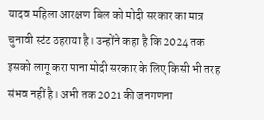यादव महिला आरक्षण बिल को मोदी सरकार का मात्र चुनावी स्टंट ठहराया है। उन्होंने कहा है कि 2024 तक इसको लागू करा पाना मोदी सरकार के लिए किसी भी तरह संभव नहीं है। अभी तक 2021 की जनगणना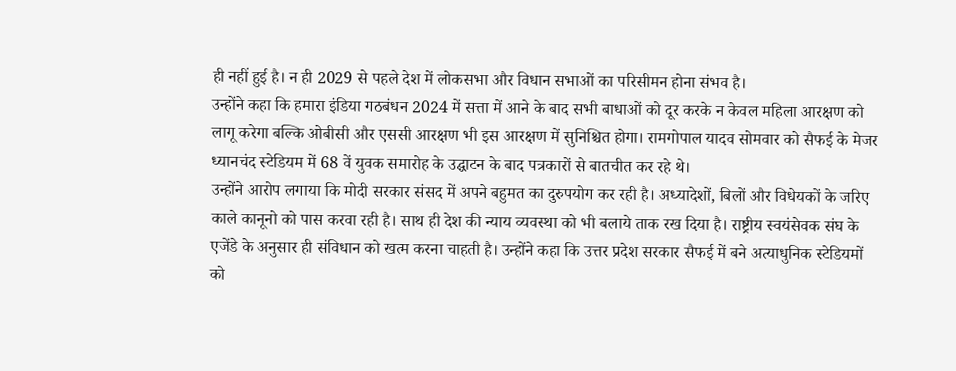ही नहीं हुई है। न ही 2029 से पहले देश में लोकसभा और विधान सभाओं का परिसीमन होना संभव है।
उन्होंने कहा कि हमारा इंडिया गठबंधन 2024 में सत्ता में आने के बाद सभी बाधाओं को दूर करके न केवल महिला आरक्षण को लागू करेगा बल्कि ओबीसी और एससी आरक्षण भी इस आरक्षण में सुनिश्चित होगा। रामगोपाल यादव सोमवार को सैफई के मेजर ध्यानचंद स्टेडियम में 68 वें युवक समारोह के उद्घाटन के बाद पत्रकारों से बातचीत कर रहे थे।
उन्होंने आरोप लगाया कि मोदी सरकार संसद में अपने बहुमत का दुरुपयोग कर रही है। अध्यादेशों, बिलों और विधेयकों के जरिए काले कानूनो को पास करवा रही है। साथ ही देश की न्याय व्यवस्था को भी बलाये ताक रख दिया है। राष्ट्रीय स्वयंसेवक संघ के एजेंडे के अनुसार ही संविधान को खत्म करना चाहती है। उन्होंने कहा कि उत्तर प्रदेश सरकार सैफई में बने अत्याधुनिक स्टेडियमों को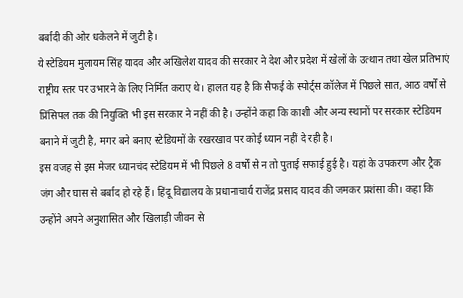बर्बादी की ओर धकेलने में जुटी है।
ये स्टेडियम मुलायम सिंह यादव और अखिलेश यादव की सरकार ने देश और प्रदेश में खेलों के उत्थान तथा खेल प्रतिभाएं राष्ट्रीय स्तर पर उभारने के लिए निर्मित कराए थे। हालत यह है कि सैफई के स्पोर्ट्स कॉलेज में पिछले सात, आठ वर्षों से प्रिंसिपल तक की नियुक्ति भी इस सरकार ने नहीं की है। उन्होंने कहा कि काशी और अन्य स्थानों पर सरकार स्टेडियम बनाने में जुटी है, मगर बने बनाए स्टेडियमों के रखरखाव पर कोई ध्यान नहीं दे रही है।
इस वजह से इस मेजर ध्यानचंद स्टेडियम में भी पिछले 8 वर्षों से न तो पुताई सफाई हुई है। यहां के उपकरण और ट्रैक जंग और घास से बर्बाद हो रहे हैं। हिंदू विद्यालय के प्रधानाचार्य राजेंद्र प्रसाद यादव की जमकर प्रशंसा की। कहा कि उन्होंने अपने अनुशासित और खिलाड़ी जीवन से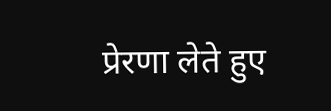प्रेरणा लेते हुए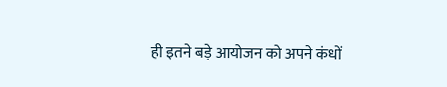ही इतने बड़े आयोजन को अपने कंधों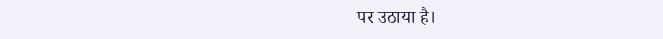पर उठाया है।